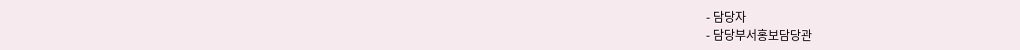- 담당자
- 담당부서홍보담당관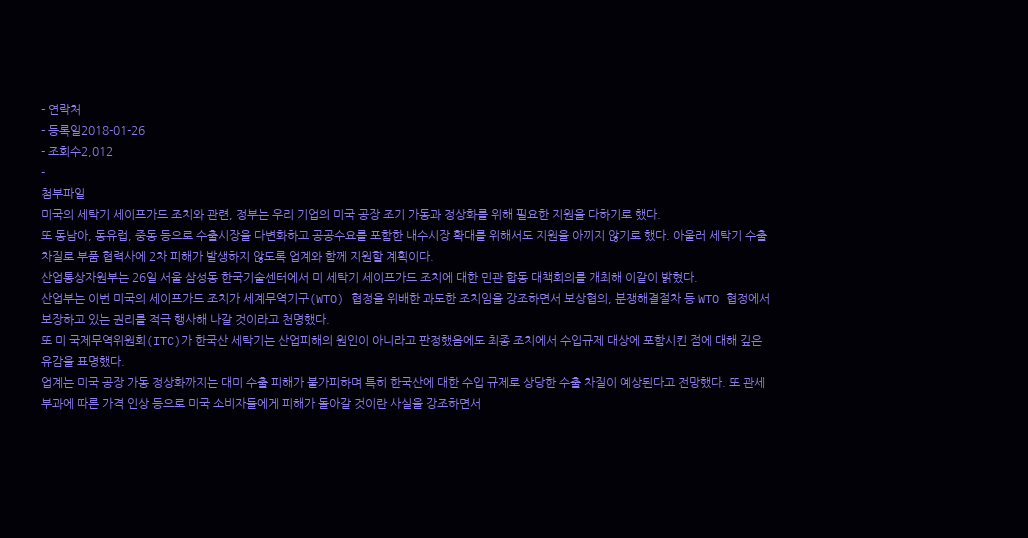- 연락처
- 등록일2018-01-26
- 조회수2,012
-
첨부파일
미국의 세탁기 세이프가드 조치와 관련, 정부는 우리 기업의 미국 공장 조기 가동과 정상화를 위해 필요한 지원을 다하기로 했다.
또 동남아, 동유럽, 중동 등으로 수출시장을 다변화하고 공공수요를 포함한 내수시장 확대를 위해서도 지원을 아끼지 않기로 했다. 아울러 세탁기 수출 차질로 부품 협력사에 2차 피해가 발생하지 않도록 업계와 함께 지원할 계획이다.
산업통상자원부는 26일 서울 삼성동 한국기술센터에서 미 세탁기 세이프가드 조치에 대한 민관 합동 대책회의를 개최해 이같이 밝혔다.
산업부는 이번 미국의 세이프가드 조치가 세계무역기구(WTO) 협정을 위배한 과도한 조치임을 강조하면서 보상협의, 분쟁해결절차 등 WTO 협정에서 보장하고 있는 권리를 적극 행사해 나갈 것이라고 천명했다.
또 미 국제무역위원회(ITC)가 한국산 세탁기는 산업피해의 원인이 아니라고 판정했음에도 최종 조치에서 수입규제 대상에 포함시킨 점에 대해 깊은 유감을 표명했다.
업계는 미국 공장 가동 정상화까지는 대미 수출 피해가 불가피하며 특히 한국산에 대한 수입 규제로 상당한 수출 차질이 예상된다고 전망했다. 또 관세 부과에 따른 가격 인상 등으로 미국 소비자들에게 피해가 돌아갈 것이란 사실을 강조하면서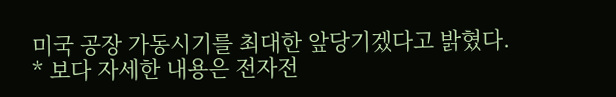미국 공장 가동시기를 최대한 앞당기겠다고 밝혔다.
* 보다 자세한 내용은 전자전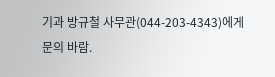기과 방규철 사무관(044-203-4343)에게 문의 바람.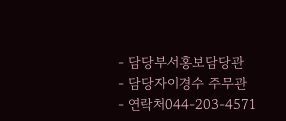- 담당부서홍보담당관
- 담당자이경수 주무관
- 연락처044-203-4571